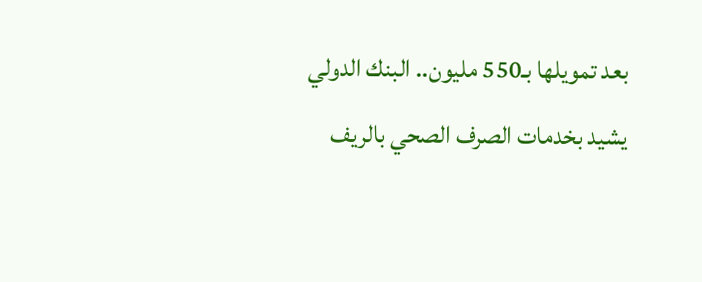بعد تمويلها بـ550 مليون.. البنك الدولي يشيد بخدمات الصرف الصحي بالريف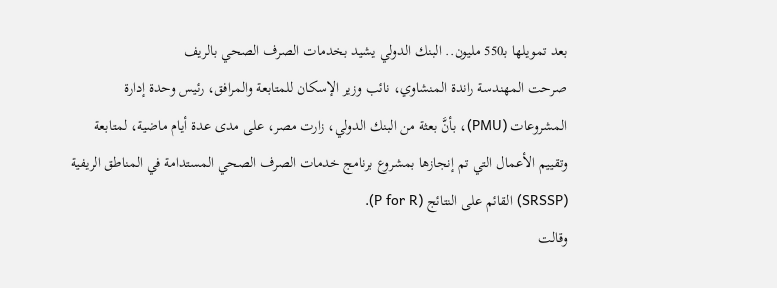بعد تمويلها بـ550 مليون.. البنك الدولي يشيد بخدمات الصرف الصحي بالريف
صرحت المهندسة راندة المنشاوي، نائب وزير الإسكان للمتابعة والمرافق، رئيس وحدة إدارة المشروعات (PMU)، بأنَّ بعثة من البنك الدولي، زارت مصر، على مدى عدة أيام ماضية، لمتابعة وتقييم الأعمال التي تم إنجازها بمشروع برنامج خدمات الصرف الصحي المستدامة في المناطق الريفية (SRSSP) القائم على النتائج (P for R).
وقالت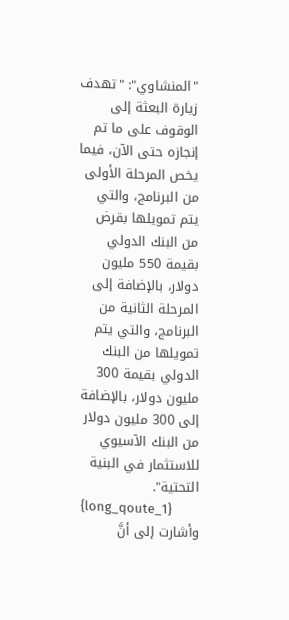"المنشاوي": "تهدف زيارة البعثة إلى الوقوف على ما تم إنجازه حتى الآن، فيما يخص المرحلة الأولى من البرنامج، والتي يتم تمويلها بقرض من البنك الدولي بقيمة 550 مليون دولار، بالإضافة إلى المرحلة الثانية من البرنامج، والتي يتم تمويلها من البنك الدولي بقيمة 300 مليون دولار، بالإضافة إلى 300 مليون دولار من البنك الآسيوي للاستثمار في البنية التحتية".
{long_qoute_1}
وأشارت إلى أنَّ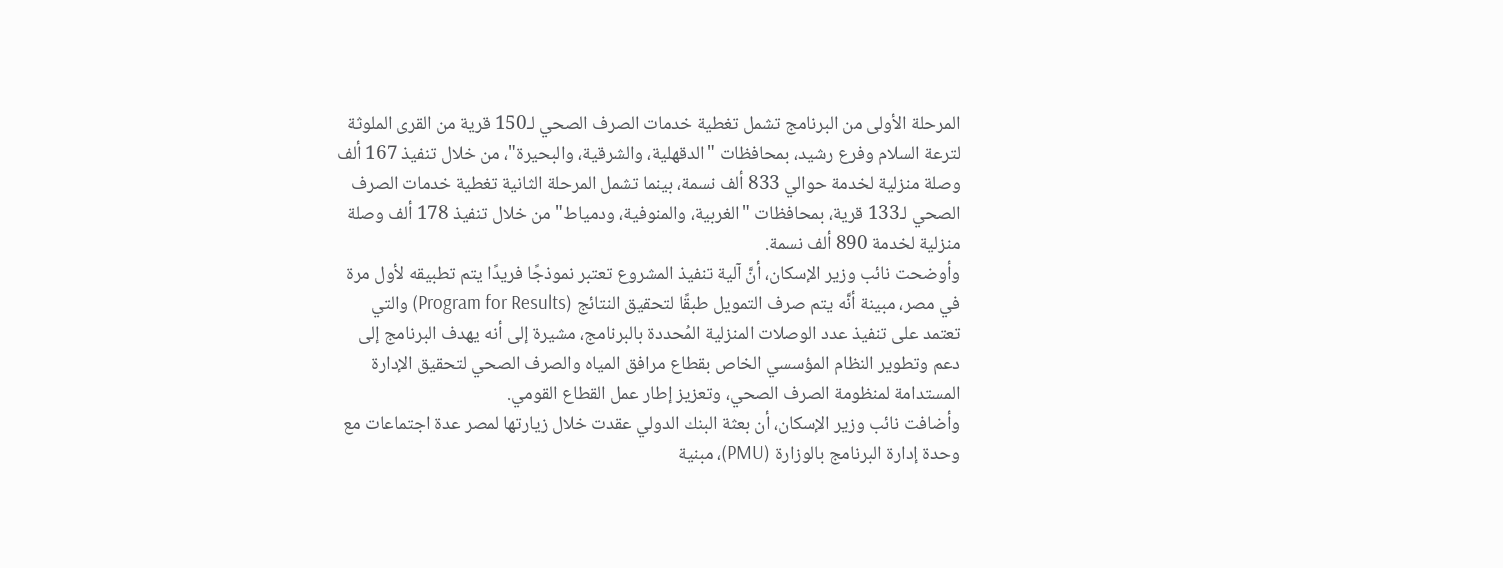المرحلة الأولى من البرنامج تشمل تغطية خدمات الصرف الصحي لـ150 قرية من القرى الملوثة لترعة السلام وفرع رشيد، بمحافظات "الدقهلية، والشرقية، والبحيرة"، من خلال تنفيذ 167 ألف وصلة منزلية لخدمة حوالي 833 ألف نسمة، بينما تشمل المرحلة الثانية تغطية خدمات الصرف الصحي لـ133 قرية، بمحافظات "الغربية، والمنوفية، ودمياط" من خلال تنفيذ 178 ألف وصلة منزلية لخدمة 890 ألف نسمة.
وأوضحت نائب وزير الإسكان، أنَّ آلية تنفيذ المشروع تعتبر نموذجًا فريدًا يتم تطبيقه لأول مرة في مصر، مبينة أنَّه يتم صرف التمويل طبقًا لتحقيق النتائج (Program for Results) والتي تعتمد على تنفيذ عدد الوصلات المنزلية المُحددة بالبرنامج، مشيرة إلى أنه يهدف البرنامج إلى دعم وتطوير النظام المؤسسي الخاص بقطاع مرافق المياه والصرف الصحي لتحقيق الإدارة المستدامة لمنظومة الصرف الصحي، وتعزيز إطار عمل القطاع القومي.
وأضافت نائب وزير الإسكان، أن بعثة البنك الدولي عقدت خلال زيارتها لمصر عدة اجتماعات مع وحدة إدارة البرنامج بالوزارة (PMU)، مبنية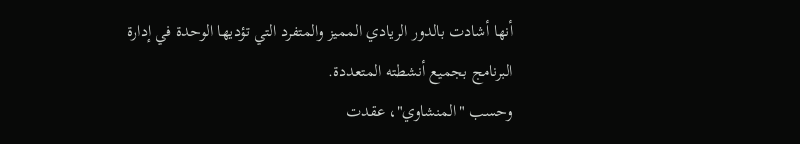أنها أشادت بالدور الريادي المميز والمتفرد التي تؤديها الوحدة في إدارة البرنامج بجميع أنشطته المتعددة.
وحسب "المنشاوي"، عقدت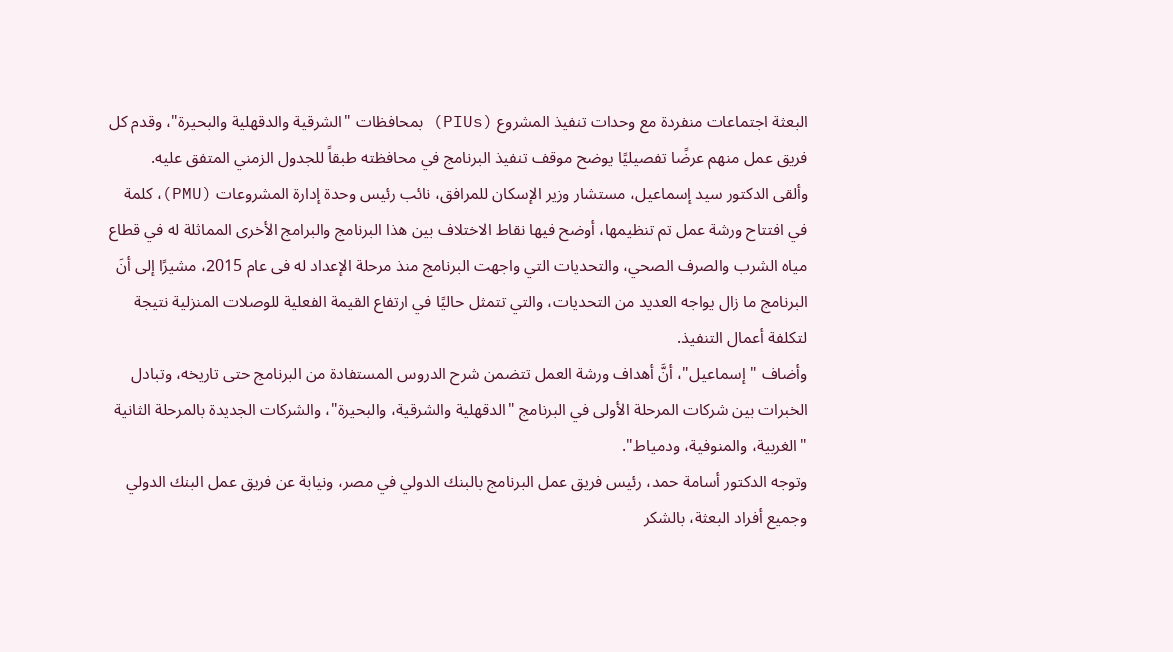البعثة اجتماعات منفردة مع وحدات تنفيذ المشروع (PIUs) بمحافظات "الشرقية والدقهلية والبحيرة"، وقدم كل فريق عمل منهم عرضًا تفصيليًا يوضح موقف تنفيذ البرنامج في محافظته طبقاً للجدول الزمني المتفق عليه.
وألقى الدكتور سيد إسماعيل، مستشار وزير الإسكان للمرافق، نائب رئيس وحدة إدارة المشروعات (PMU)، كلمة في افتتاح ورشة عمل تم تنظيمها، أوضح فيها نقاط الاختلاف بين هذا البرنامج والبرامج الأخرى المماثلة له في قطاع مياه الشرب والصرف الصحي، والتحديات التي واجهت البرنامج منذ مرحلة الإعداد له فى عام 2015، مشيرًا إلى أنَ البرنامج ما زال يواجه العديد من التحديات، والتي تتمثل حاليًا في ارتفاع القيمة الفعلية للوصلات المنزلية نتيجة لتكلفة أعمال التنفيذ.
وأضاف "إسماعيل"، أنَّ أهداف ورشة العمل تتضمن شرح الدروس المستفادة من البرنامج حتى تاريخه، وتبادل الخبرات بين شركات المرحلة الأولى في البرنامج "الدقهلية والشرقية، والبحيرة"، والشركات الجديدة بالمرحلة الثانية "الغربية، والمنوفية، ودمياط".
وتوجه الدكتور أسامة حمد، رئيس فريق عمل البرنامج بالبنك الدولي في مصر، ونيابة عن فريق عمل البنك الدولي وجميع أفراد البعثة، بالشكر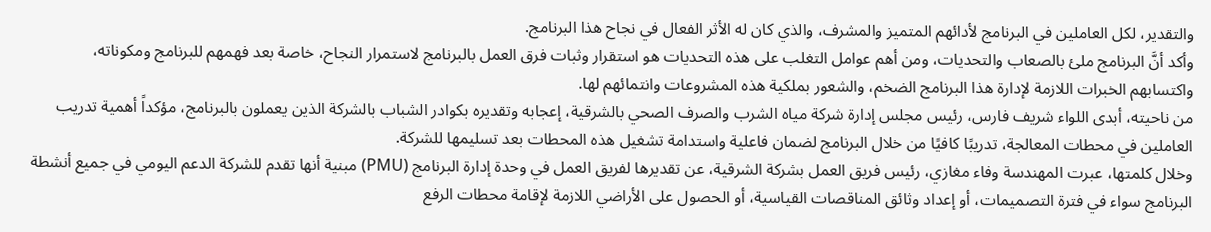والتقدير، لكل العاملين في البرنامج لأدائهم المتميز والمشرف، والذي كان له الأثر الفعال في نجاح هذا البرنامج.
وأكد أنَّ البرنامج ملئ بالصعاب والتحديات، ومن أهم عوامل التغلب على هذه التحديات هو استقرار وثبات فرق العمل بالبرنامج لاستمرار النجاح، خاصة بعد فهمهم للبرنامج ومكوناته، واكتسابهم الخبرات اللازمة لإدارة هذا البرنامج الضخم، والشعور بملكية هذه المشروعات وانتمائهم لها.
من ناحيته، أبدى اللواء شريف فارس، رئيس مجلس إدارة شركة مياه الشرب والصرف الصحي بالشرقية، إعجابه وتقديره بكوادر الشباب بالشركة الذين يعملون بالبرنامج، مؤكداً أهمية تدريب العاملين في محطات المعالجة، تدريبًا كافيًا من خلال البرنامج لضمان فاعلية واستدامة تشغيل هذه المحطات بعد تسليمها للشركة.
وخلال كلمتها، عبرت المهندسة وفاء مغازي، رئيس فريق العمل بشركة الشرقية، عن تقديرها لفريق العمل في وحدة إدارة البرنامج (PMU) مبنية أنها تقدم للشركة الدعم اليومي في جميع أنشطة البرنامج سواء في فترة التصميمات، أو إعداد وثائق المناقصات القياسية، أو الحصول على الأراضي اللازمة لإقامة محطات الرفع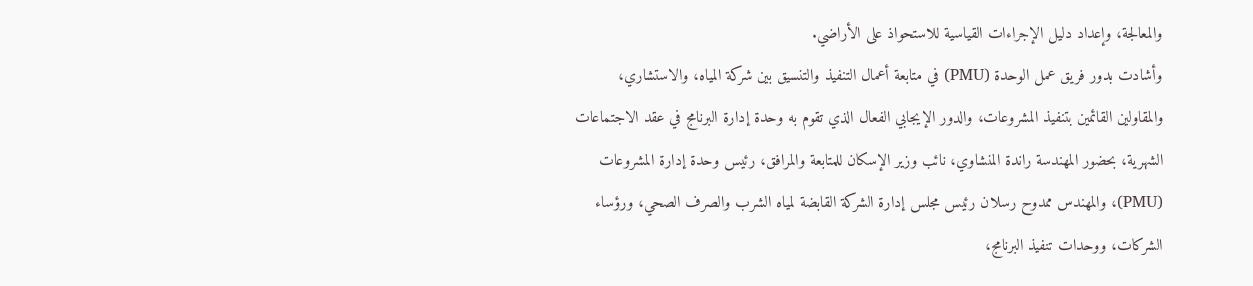والمعالجة، وإعداد دليل الإجراءات القياسية للاستحواذ على الأراضي.
وأشادت بدور فريق عمل الوحدة (PMU) في متابعة أعمال التنفيذ والتنسيق بين شركة المياه، والاستشاري، والمقاولين القائمين بتنفيذ المشروعات، والدور الإيجابي الفعال الذي تقوم به وحدة إدارة البرنامج في عقد الاجتماعات الشهرية، بحضور المهندسة راندة المنشاوي، نائب وزير الإسكان للمتابعة والمرافق، رئيس وحدة إدارة المشروعات (PMU)، والمهندس ممدوح رسلان رئيس مجلس إدارة الشركة القابضة لمياه الشرب والصرف الصحي، ورؤساء الشركات، ووحدات تنفيذ البرنامج،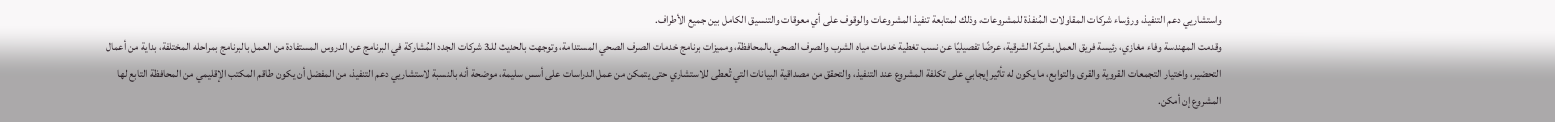واستشاريي دعم التنفيذ، ورؤساء شركات المقاولات المُنفذة للمشروعات، وذلك لمتابعة تنفيذ المشروعات والوقوف على أي معوقات والتنسيق الكامل بين جميع الأطراف.
وقدمت المهندسة وفاء مغازي، رئيسة فريق العمل بشركة الشرقية، عرضًا تفصيليًا عن نسب تغطية خدمات مياه الشرب والصرف الصحي بالمحافظة، ومميزات برنامج خدمات الصرف الصحي المستدامة، وتوجهت بالحديث للـ3 شركات الجدد المُشاركة في البرنامج عن الدروس المستفادة من العمل بالبرنامج بمراحله المختلفة، بداية من أعمال التحضير، واختيار التجمعات القروية والقرى والتوابع، ما يكون له تأثير إيجابي على تكلفة المشروع عند التنفيذ، والتحقق من مصداقية البيانات التي تُعطى للاستشاري حتى يتمكن من عمل الدراسات على أسس سليمة، موضحة أنه بالنسبة لاستشاريي دعم التنفيذ، من المفضل أن يكون طاقم المكتب الإقليمي من المحافظة التابع لها المشروع إن أمكن.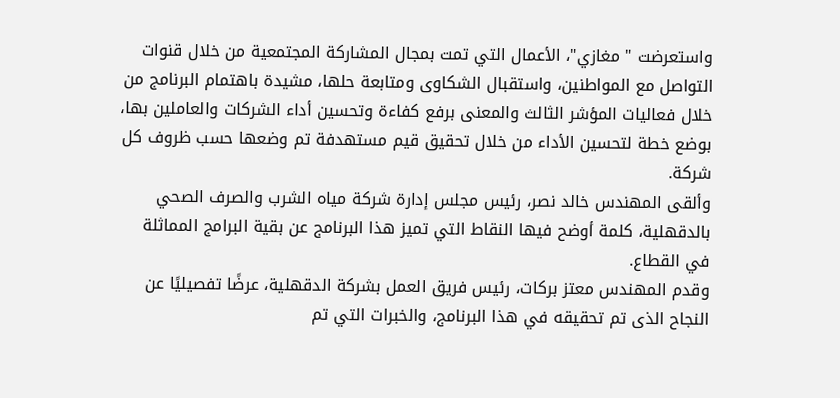واستعرضت " مغازي"، الأعمال التي تمت بمجال المشاركة المجتمعية من خلال قنوات التواصل مع المواطنين، واستقبال الشكاوى ومتابعة حلها، مشيدة باهتمام البرنامج من خلال فعاليات المؤشر الثالث والمعنى برفع كفاءة وتحسين أداء الشركات والعاملين بها، بوضع خطة لتحسين الأداء من خلال تحقيق قيم مستهدفة تم وضعها حسب ظروف كل شركة.
وألقى المهندس خالد نصر، رئيس مجلس إدارة شركة مياه الشرب والصرف الصحي بالدقهلية، كلمة أوضح فيها النقاط التي تميز هذا البرنامج عن بقية البرامج المماثلة في القطاع.
وقدم المهندس معتز بركات، رئيس فريق العمل بشركة الدقهلية، عرضًا تفصيليًا عن النجاح الذى تم تحقيقه في هذا البرنامج، والخبرات التي تم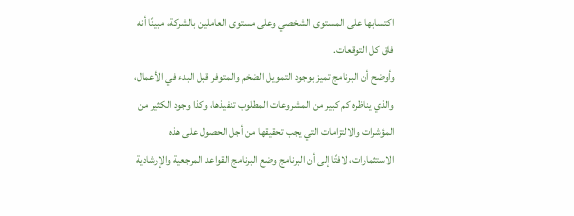اكتسابها على المستوى الشخصي وعلى مستوى العاملين بالشركة، مبينًا أنه فاق كل التوقعات.
وأوضح أن البرنامج تميز بوجود التمويل الضخم والمتوفر قبل البدء في الأعمال، والذي يناظره كم كبير من المشروعات المطلوب تنفيذها، وكذا وجود الكثير من المؤشرات والالتزامات التي يجب تحقيقها من أجل الحصول على هذه الاستثمارات، لافتًا إلى أن البرنامج وضع البرنامج القواعد المرجعية والإرشادية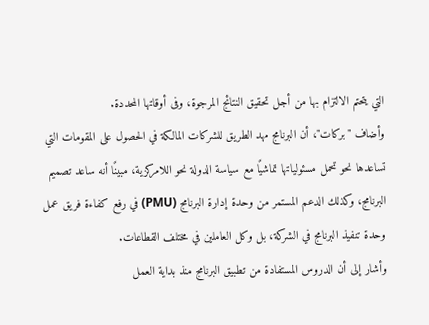التي يتحتم الالتزام بها من أجل تحقيق النتائج المرجوة، وفى أوقاتها المحددة.
وأضاف "بركات"، أن البرنامج مهد الطريق للشركات المالكة في الحصول على المقومات التي تساعدها نحو تحمل مسئولياتها تماشيًا مع سياسة الدولة نحو اللامركزية، مبينًا أنه ساعد تصميم البرنامج، وكذلك الدعم المستمر من وحدة إدارة البرنامج (PMU) في رفع كفاءة فريق عمل وحدة تنفيذ البرنامج في الشركة، بل وكل العاملين في مختلف القطاعات.
وأشار إلى أن الدروس المستفادة من تطبيق البرنامج منذ بداية العمل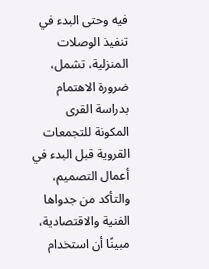فيه وحتى البدء في تنفيذ الوصلات المنزلية، تشمل، ضرورة الاهتمام بدراسة القرى المكونة للتجمعات القروية قبل البدء في أعمال التصميم، والتأكد من جدواها الفنية والاقتصادية، مبينًا أن استخدام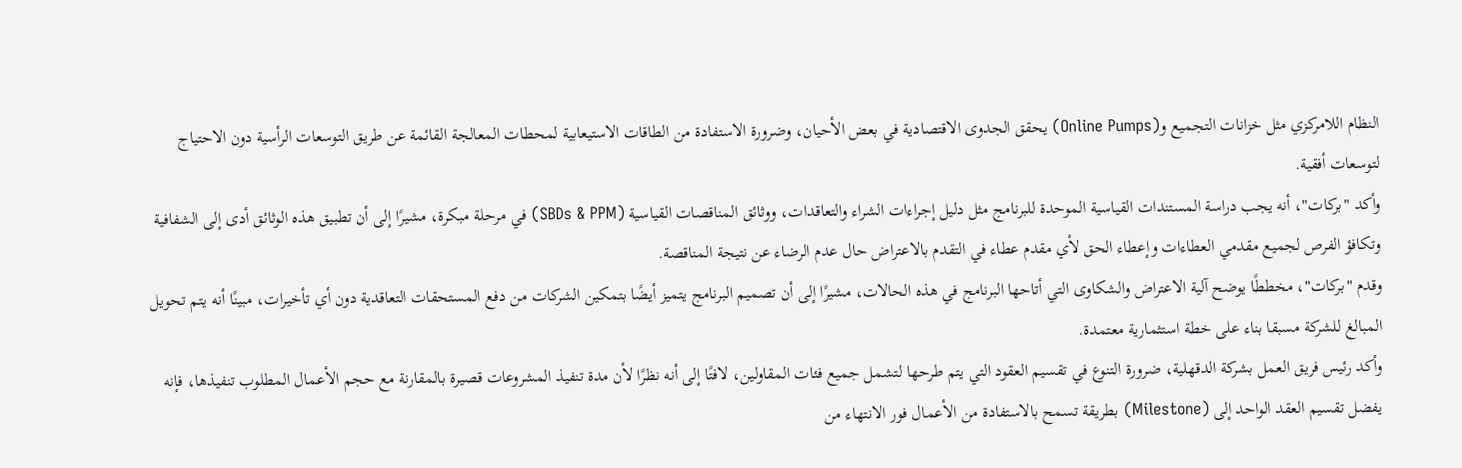النظام اللامركزي مثل خزانات التجميع و(Online Pumps) يحقق الجدوى الاقتصادية في بعض الأحيان، وضرورة الاستفادة من الطاقات الاستيعابية لمحطات المعالجة القائمة عن طريق التوسعات الرأسية دون الاحتياج لتوسعات أفقية.
وأكد "بركات"، أنه يجب دراسة المستندات القياسية الموحدة للبرنامج مثل دليل إجراءات الشراء والتعاقدات، ووثائق المناقصات القياسية (SBDs & PPM) في مرحلة مبكرة، مشيرًا إلى أن تطبيق هذه الوثائق أدى إلى الشفافية وتكافؤ الفرص لجميع مقدمي العطاءات وإعطاء الحق لأي مقدم عطاء في التقدم بالاعتراض حال عدم الرضاء عن نتيجة المناقصة.
وقدم "بركات"، مخططًا يوضح آلية الاعتراض والشكاوى التي أتاحها البرنامج في هذه الحالات، مشيرًا إلى أن تصميم البرنامج يتميز أيضًا بتمكين الشركات من دفع المستحقات التعاقدية دون أي تأخيرات، مبينًا أنه يتم تحويل المبالغ للشركة مسبقا بناء على خطة استثمارية معتمدة.
وأكد رئيس فريق العمل بشركة الدقهلية، ضرورة التنوع في تقسيم العقود التي يتم طرحها لتشمل جميع فئات المقاولين، لافتًا إلى أنه نظرًا لأن مدة تنفيذ المشروعات قصيرة بالمقارنة مع حجم الأعمال المطلوب تنفيذها، فإنه يفضل تقسيم العقد الواحد إلى (Milestone) بطريقة تسمح بالاستفادة من الأعمال فور الانتهاء من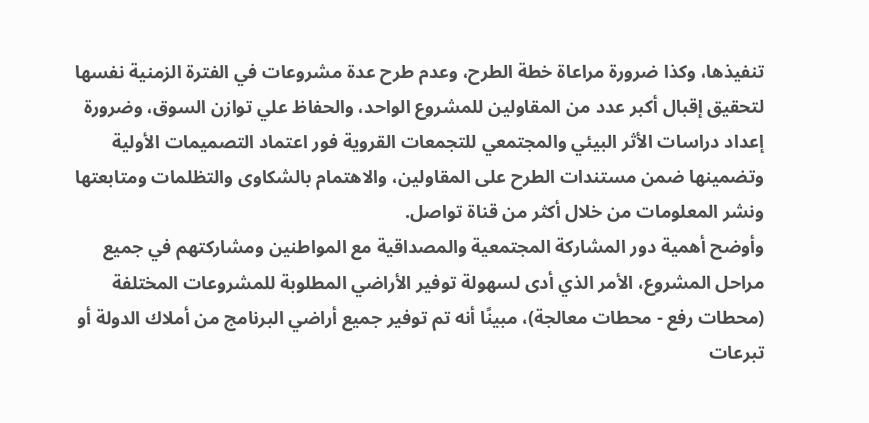تنفيذها، وكذا ضرورة مراعاة خطة الطرح، وعدم طرح عدة مشروعات في الفترة الزمنية نفسها لتحقيق إقبال أكبر عدد من المقاولين للمشروع الواحد، والحفاظ علي توازن السوق، وضرورة إعداد دراسات الأثر البيئي والمجتمعي للتجمعات القروية فور اعتماد التصميمات الأولية وتضمينها ضمن مستندات الطرح على المقاولين، والاهتمام بالشكاوى والتظلمات ومتابعتها ونشر المعلومات من خلال أكثر من قناة تواصل.
وأوضح أهمية دور المشاركة المجتمعية والمصداقية مع المواطنين ومشاركتهم في جميع مراحل المشروع، الأمر الذي أدى لسهولة توفير الأراضي المطلوبة للمشروعات المختلفة (محطات رفع - محطات معالجة)، مبينًا أنه تم توفير جميع أراضي البرنامج من أملاك الدولة أو تبرعات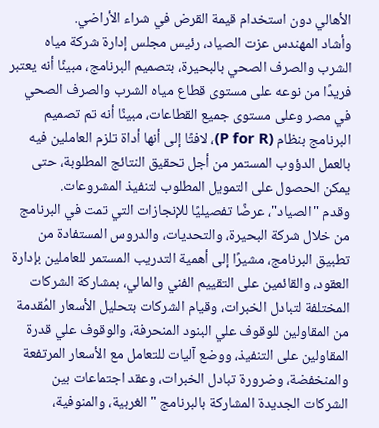الأهالي دون استخدام قيمة القرض في شراء الأراضي.
وأشاد المهندس عزت الصياد، رئيس مجلس إدارة شركة مياه الشرب والصرف الصحي بالبحيرة، بتصميم البرنامج، مبينًا أنه يعتبر فريدًا من نوعه على مستوى قطاع مياه الشرب والصرف الصحي في مصر وعلى مستوى جميع القطاعات، مبينًا أنه تم تصميم البرنامج بنظام (P for R)، لافتًا إلى أنها أداة تلزم العاملين فيه بالعمل الدؤوب المستمر من أجل تحقيق النتائج المطلوبة، حتى يمكن الحصول على التمويل المطلوب لتنفيذ المشروعات.
وقدم "الصياد"، عرضًا تفصيليًا للإنجازات التي تمت في البرنامج من خلال شركة البحيرة، والتحديات، والدروس المستفادة من تطبيق البرنامج، مشيرًا إلى أهمية التدريب المستمر للعاملين بإدارة العقود، والقائمين على التقييم الفني والمالي، بمشاركة الشركات المختلفة لتبادل الخبرات، وقيام الشركات بتحليل الأسعار المُقدمة من المقاولين للوقوف علي البنود المنحرفة، والوقوف علي قدرة المقاولين على التنفيذ، ووضع آليات للتعامل مع الأسعار المرتفعة والمنخفضة، وضرورة تبادل الخبرات، وعقد اجتماعات بين الشركات الجديدة المشاركة بالبرنامج "الغربية، والمنوفية،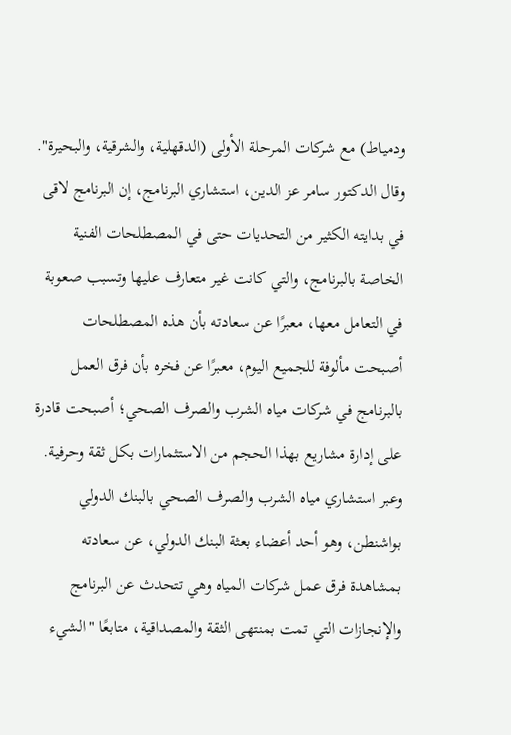ودمياط) مع شركات المرحلة الأولى (الدقهلية، والشرقية، والبحيرة".
وقال الدكتور سامر عز الدين، استشاري البرنامج، إن البرنامج لاقى في بدايته الكثير من التحديات حتى في المصطلحات الفنية الخاصة بالبرنامج، والتي كانت غير متعارف عليها وتسبب صعوبة في التعامل معها، معبرًا عن سعادته بأن هذه المصطلحات أصبحت مألوفة للجميع اليوم، معبرًا عن فخره بأن فرق العمل بالبرنامج في شركات مياه الشرب والصرف الصحي؛ أصبحت قادرة على إدارة مشاريع بهذا الحجم من الاستثمارات بكل ثقة وحرفية.
وعبر استشاري مياه الشرب والصرف الصحي بالبنك الدولي بواشنطن، وهو أحد أعضاء بعثة البنك الدولي، عن سعادته بمشاهدة فرق عمل شركات المياه وهي تتحدث عن البرنامج والإنجازات التي تمت بمنتهى الثقة والمصداقية، متابعًا "الشيء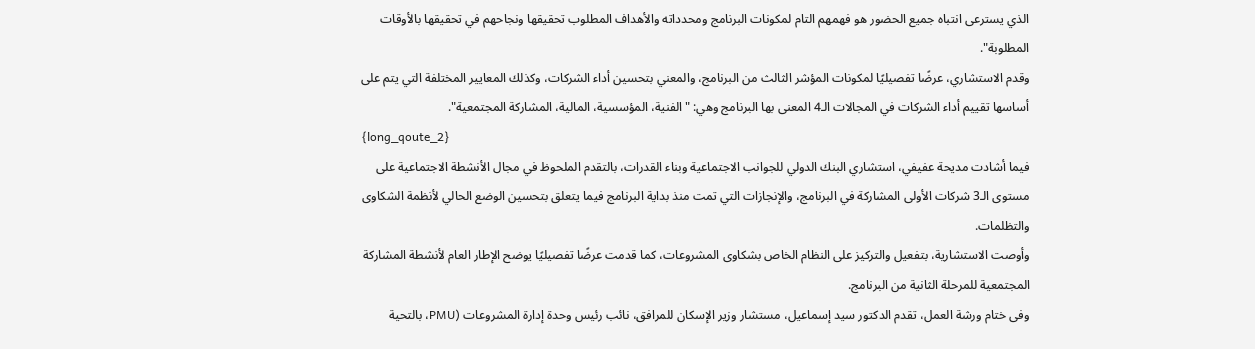الذي يسترعى انتباه جميع الحضور هو فهمهم التام لمكونات البرنامج ومحدداته والأهداف المطلوب تحقيقها ونجاحهم في تحقيقها بالأوقات المطلوبة".
وقدم الاستشاري، عرضًا تفصيليًا لمكونات المؤشر الثالث من البرنامج، والمعني بتحسين أداء الشركات، وكذلك المعايير المختلفة التي يتم على أساسها تقييم أداء الشركات في المجالات الـ4 المعنى بها البرنامج وهي: "الفنية، المؤسسية، المالية، المشاركة المجتمعية".
{long_qoute_2}
فيما أشادت مديحة عفيفي، استشاري البنك الدولي للجوانب الاجتماعية وبناء القدرات، بالتقدم الملحوظ في مجال الأنشطة الاجتماعية على مستوى الـ3 شركات الأولى المشاركة في البرنامج، والإنجازات التي تمت منذ بداية البرنامج فيما يتعلق بتحسين الوضع الحالي لأنظمة الشكاوى والتظلمات.
وأوصت الاستشارية، بتفعيل والتركيز على النظام الخاص بشكاوى المشروعات، كما قدمت عرضًا تفصيليًا يوضح الإطار العام لأنشطة المشاركة المجتمعية للمرحلة الثانية من البرنامج.
وفى ختام ورشة العمل، تقدم الدكتور سيد إسماعيل، مستشار وزير الإسكان للمرافق، نائب رئيس وحدة إدارة المشروعات (PMU، بالتحية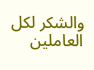والشكر لكل العاملين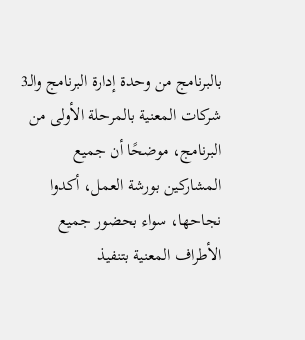بالبرنامج من وحدة إدارة البرنامج والـ3 شركات المعنية بالمرحلة الأولى من البرنامج، موضحًا أن جميع المشاركين بورشة العمل، أكدوا نجاحها، سواء بحضور جميع الأطراف المعنية بتنفيذ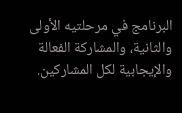البرنامج في مرحلتيه الأولى والثانية، والمشاركة الفعالة والإيجابية لكل المشاركين.